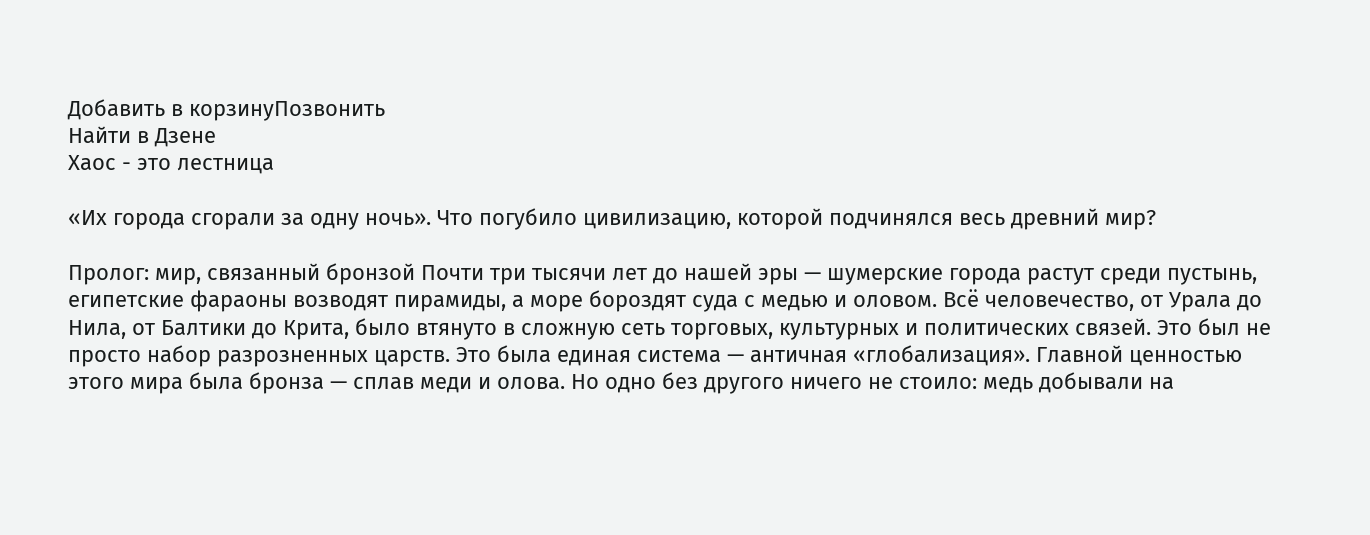Добавить в корзинуПозвонить
Найти в Дзене
Хаос - это лестница

«Их города сгорали за одну ночь». Что погубило цивилизацию, которой подчинялся весь древний мир?

Пролог: мир, связанный бронзой Почти три тысячи лет до нашей эры — шумерские города растут среди пустынь, египетские фараоны возводят пирамиды, а море бороздят суда с медью и оловом. Всё человечество, от Урала до Нила, от Балтики до Крита, было втянуто в сложную сеть торговых, культурных и политических связей. Это был не просто набор разрозненных царств. Это была единая система — античная «глобализация». Главной ценностью этого мира была бронза — сплав меди и олова. Но одно без другого ничего не стоило: медь добывали на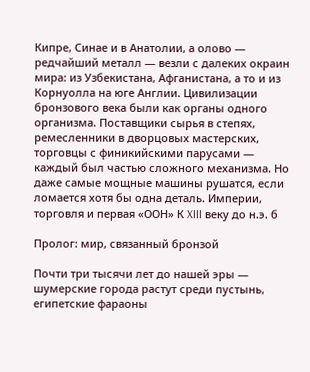Кипре, Синае и в Анатолии, а олово — редчайший металл — везли с далеких окраин мира: из Узбекистана, Афганистана, а то и из Корнуолла на юге Англии. Цивилизации бронзового века были как органы одного организма. Поставщики сырья в степях, ремесленники в дворцовых мастерских, торговцы с финикийскими парусами — каждый был частью сложного механизма. Но даже самые мощные машины рушатся, если ломается хотя бы одна деталь. Империи, торговля и первая «ООН» К XIII веку до н.э. б

Пролог: мир, связанный бронзой

Почти три тысячи лет до нашей эры — шумерские города растут среди пустынь, египетские фараоны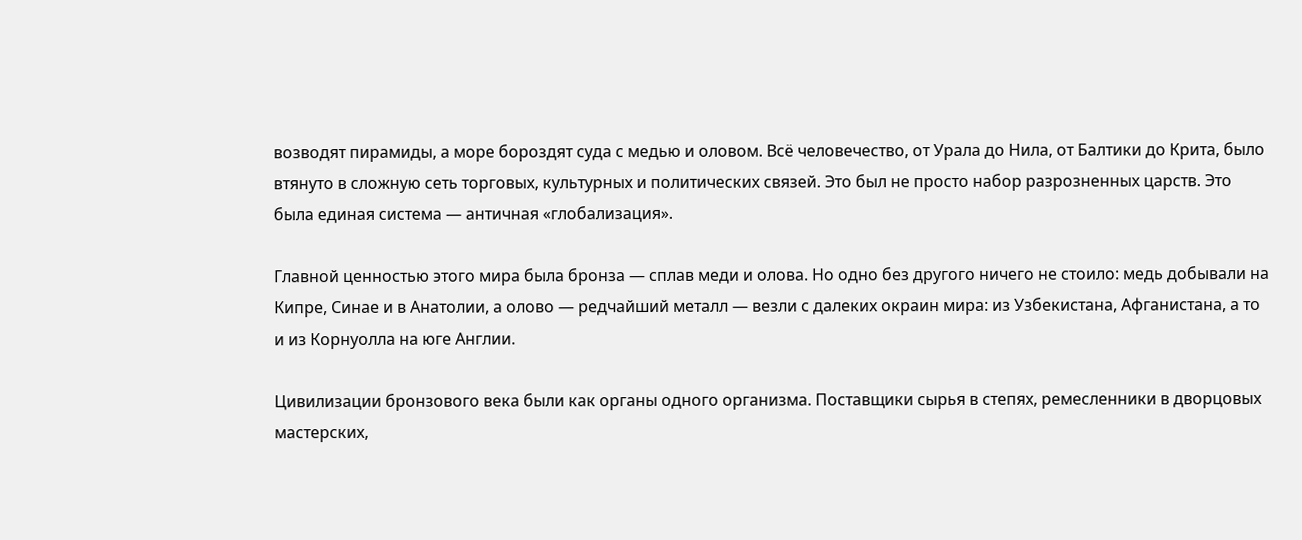возводят пирамиды, а море бороздят суда с медью и оловом. Всё человечество, от Урала до Нила, от Балтики до Крита, было втянуто в сложную сеть торговых, культурных и политических связей. Это был не просто набор разрозненных царств. Это была единая система — античная «глобализация».

Главной ценностью этого мира была бронза — сплав меди и олова. Но одно без другого ничего не стоило: медь добывали на Кипре, Синае и в Анатолии, а олово — редчайший металл — везли с далеких окраин мира: из Узбекистана, Афганистана, а то и из Корнуолла на юге Англии.

Цивилизации бронзового века были как органы одного организма. Поставщики сырья в степях, ремесленники в дворцовых мастерских,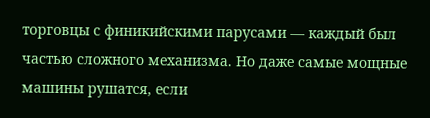торговцы с финикийскими парусами — каждый был частью сложного механизма. Но даже самые мощные машины рушатся, если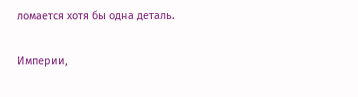ломается хотя бы одна деталь.

Империи,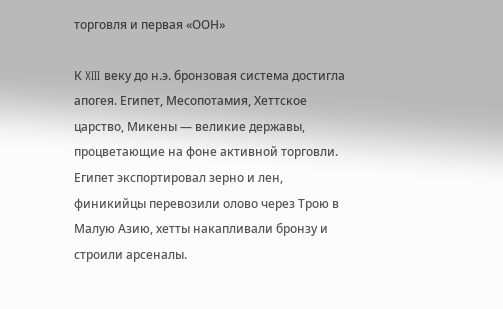торговля и первая «ООН»

К XIII веку до н.э. бронзовая система достигла апогея. Египет, Месопотамия, Хеттское царство, Микены — великие державы, процветающие на фоне активной торговли. Египет экспортировал зерно и лен, финикийцы перевозили олово через Трою в Малую Азию, хетты накапливали бронзу и строили арсеналы.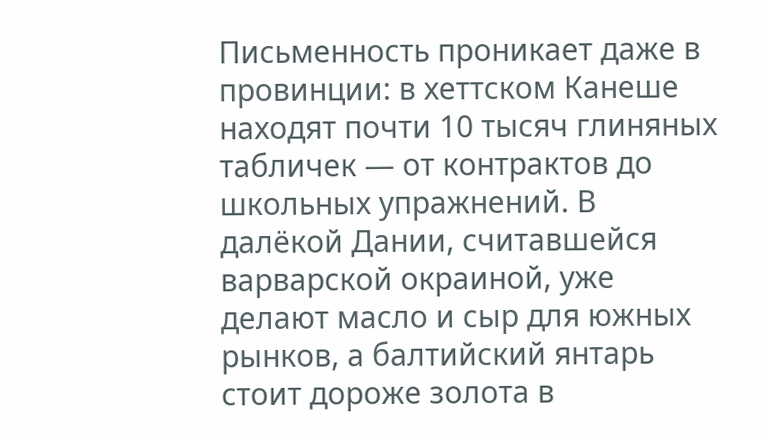Письменность проникает даже в провинции: в хеттском Канеше находят почти 10 тысяч глиняных табличек — от контрактов до школьных упражнений. В далёкой Дании, считавшейся варварской окраиной, уже делают масло и сыр для южных рынков, а балтийский янтарь стоит дороже золота в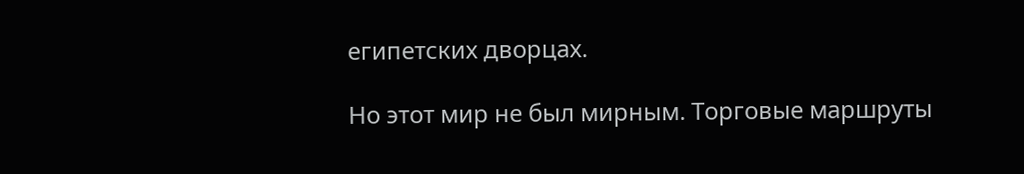египетских дворцах.

Но этот мир не был мирным. Торговые маршруты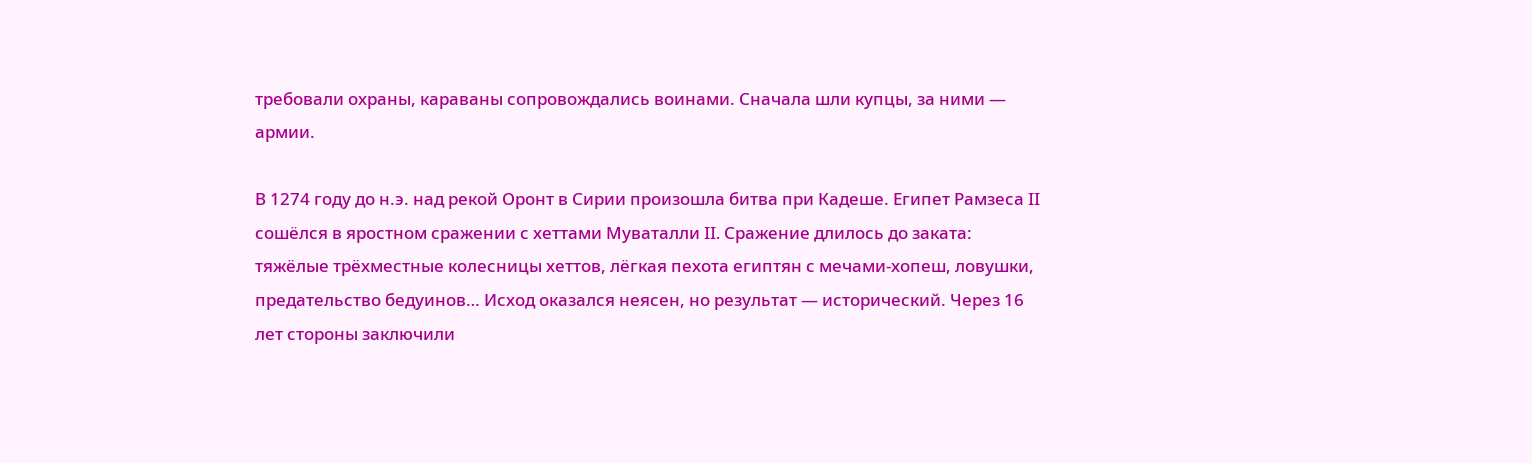требовали охраны, караваны сопровождались воинами. Сначала шли купцы, за ними — армии.

В 1274 году до н.э. над рекой Оронт в Сирии произошла битва при Кадеше. Египет Рамзеса II сошёлся в яростном сражении с хеттами Муваталли II. Сражение длилось до заката: тяжёлые трёхместные колесницы хеттов, лёгкая пехота египтян с мечами-хопеш, ловушки, предательство бедуинов… Исход оказался неясен, но результат — исторический. Через 16 лет стороны заключили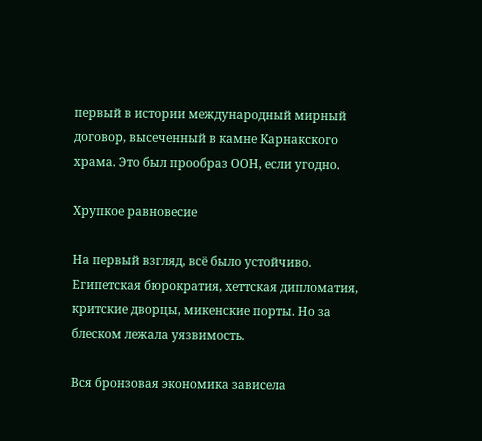первый в истории международный мирный договор, высеченный в камне Карнакского храма. Это был прообраз ООН, если угодно.

Хрупкое равновесие

На первый взгляд, всё было устойчиво. Египетская бюрократия, хеттская дипломатия, критские дворцы, микенские порты. Но за блеском лежала уязвимость.

Вся бронзовая экономика зависела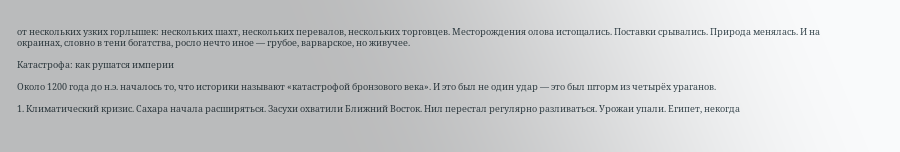от нескольких узких горлышек: нескольких шахт, нескольких перевалов, нескольких торговцев. Месторождения олова истощались. Поставки срывались. Природа менялась. И на окраинах, словно в тени богатства, росло нечто иное — грубое, варварское, но живучее.

Катастрофа: как рушатся империи

Около 1200 года до н.э. началось то, что историки называют «катастрофой бронзового века». И это был не один удар — это был шторм из четырёх ураганов.

1. Климатический кризис. Сахара начала расширяться. Засухи охватили Ближний Восток. Нил перестал регулярно разливаться. Урожаи упали. Египет, некогда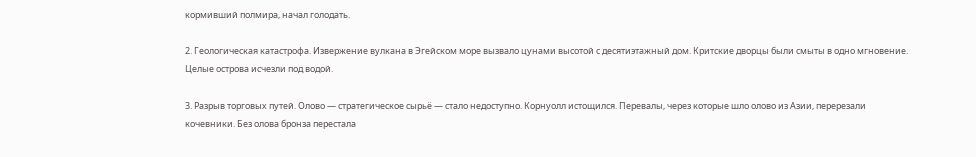кормивший полмира, начал голодать.

2. Геологическая катастрофа. Извержение вулкана в Эгейском море вызвало цунами высотой с десятиэтажный дом. Критские дворцы были смыты в одно мгновение. Целые острова исчезли под водой.

3. Разрыв торговых путей. Олово — стратегическое сырьё — стало недоступно. Корнуолл истощился. Перевалы, через которые шло олово из Азии, перерезали кочевники. Без олова бронза перестала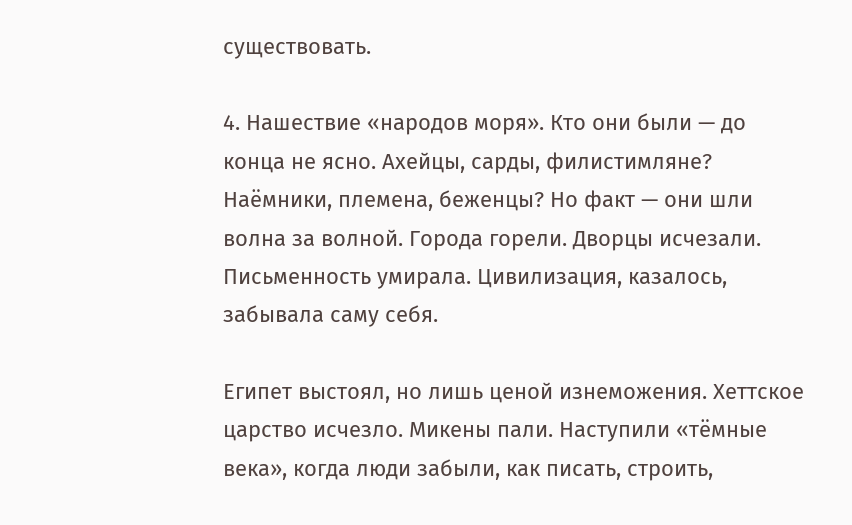существовать.

4. Нашествие «народов моря». Кто они были — до конца не ясно. Ахейцы, сарды, филистимляне? Наёмники, племена, беженцы? Но факт — они шли волна за волной. Города горели. Дворцы исчезали. Письменность умирала. Цивилизация, казалось, забывала саму себя.

Египет выстоял, но лишь ценой изнеможения. Хеттское царство исчезло. Микены пали. Наступили «тёмные века», когда люди забыли, как писать, строить,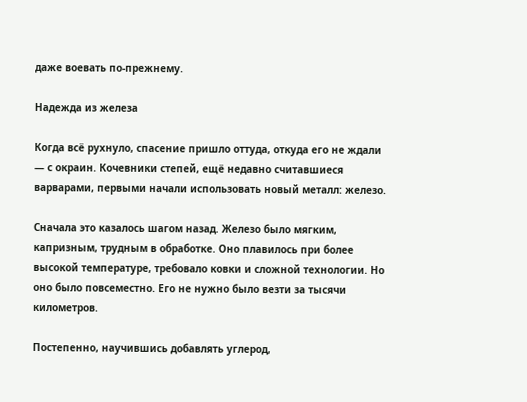даже воевать по-прежнему.

Надежда из железа

Когда всё рухнуло, спасение пришло оттуда, откуда его не ждали — с окраин. Кочевники степей, ещё недавно считавшиеся варварами, первыми начали использовать новый металл: железо.

Сначала это казалось шагом назад. Железо было мягким, капризным, трудным в обработке. Оно плавилось при более высокой температуре, требовало ковки и сложной технологии. Но оно было повсеместно. Его не нужно было везти за тысячи километров.

Постепенно, научившись добавлять углерод,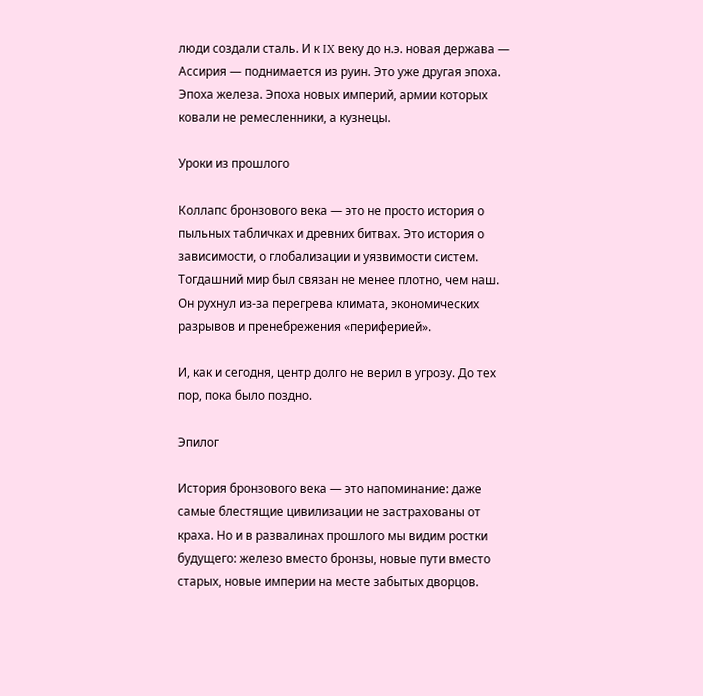люди создали сталь. И к IX веку до н.э. новая держава — Ассирия — поднимается из руин. Это уже другая эпоха. Эпоха железа. Эпоха новых империй, армии которых ковали не ремесленники, а кузнецы.

Уроки из прошлого

Коллапс бронзового века — это не просто история о пыльных табличках и древних битвах. Это история о зависимости, о глобализации и уязвимости систем. Тогдашний мир был связан не менее плотно, чем наш. Он рухнул из-за перегрева климата, экономических разрывов и пренебрежения «периферией».

И, как и сегодня, центр долго не верил в угрозу. До тех пор, пока было поздно.

Эпилог

История бронзового века — это напоминание: даже самые блестящие цивилизации не застрахованы от краха. Но и в развалинах прошлого мы видим ростки будущего: железо вместо бронзы, новые пути вместо старых, новые империи на месте забытых дворцов.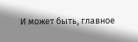И может быть, главное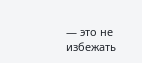— это не избежать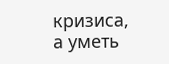кризиса, а уметь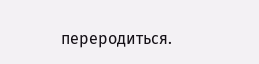переродиться.